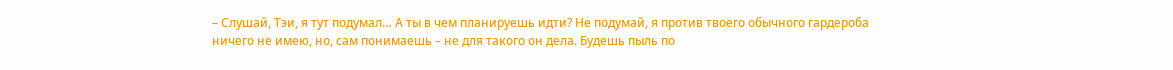– Слушай, Тэи, я тут подумал… А ты в чем планируешь идти? Не подумай, я против твоего обычного гардероба ничего не имею, но, сам понимаешь – не для такого он дела. Будешь пыль по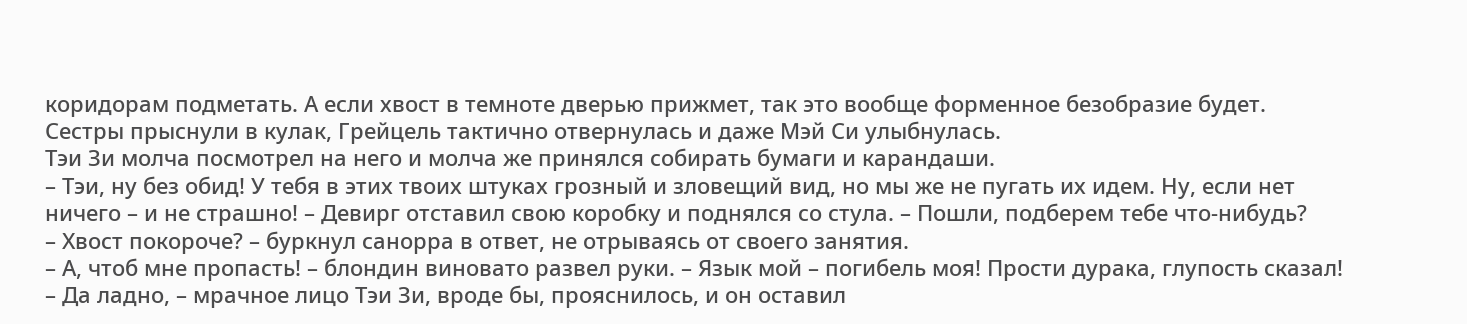коридорам подметать. А если хвост в темноте дверью прижмет, так это вообще форменное безобразие будет.
Сестры прыснули в кулак, Грейцель тактично отвернулась и даже Мэй Си улыбнулась.
Тэи Зи молча посмотрел на него и молча же принялся собирать бумаги и карандаши.
– Тэи, ну без обид! У тебя в этих твоих штуках грозный и зловещий вид, но мы же не пугать их идем. Ну, если нет ничего – и не страшно! – Девирг отставил свою коробку и поднялся со стула. – Пошли, подберем тебе что-нибудь?
– Хвост покороче? – буркнул санорра в ответ, не отрываясь от своего занятия.
– А, чтоб мне пропасть! – блондин виновато развел руки. – Язык мой – погибель моя! Прости дурака, глупость сказал!
– Да ладно, – мрачное лицо Тэи Зи, вроде бы, прояснилось, и он оставил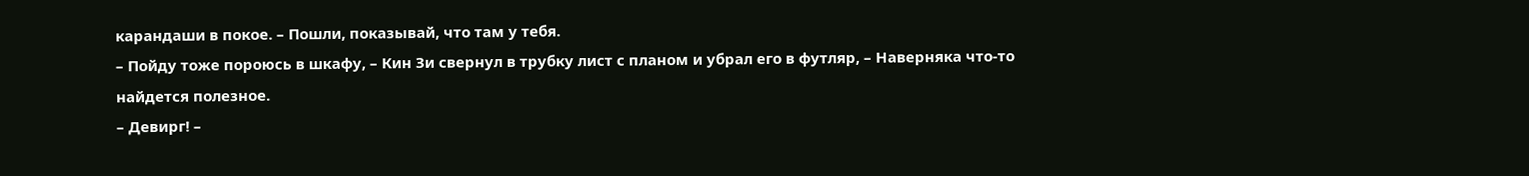карандаши в покое. – Пошли, показывай, что там у тебя.
– Пойду тоже пороюсь в шкафу, – Кин Зи свернул в трубку лист с планом и убрал его в футляр, – Наверняка что-то найдется полезное.
– Девирг! –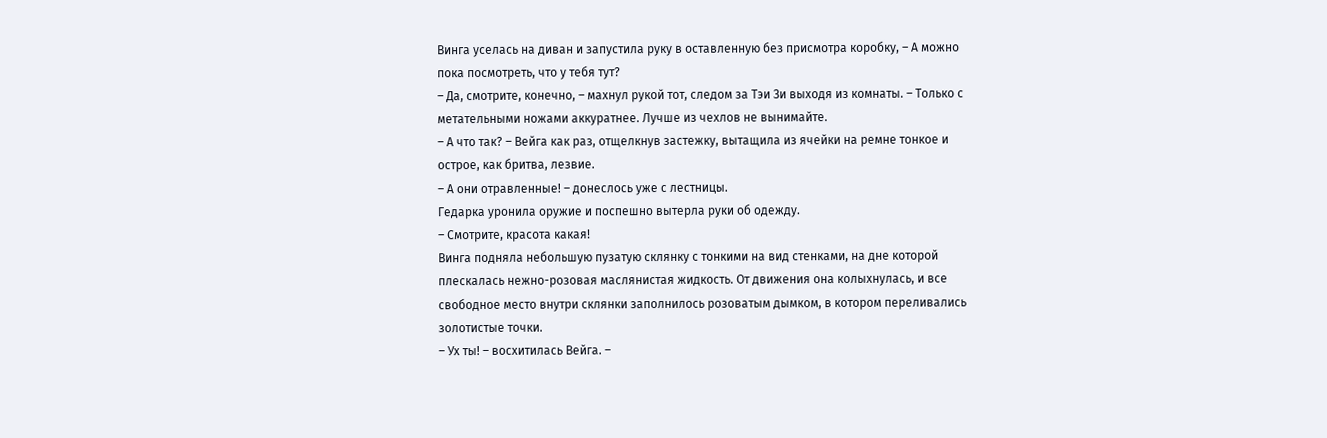Винга уселась на диван и запустила руку в оставленную без присмотра коробку, – А можно пока посмотреть, что у тебя тут?
– Да, смотрите, конечно, – махнул рукой тот, следом за Тэи Зи выходя из комнаты. – Только с метательными ножами аккуратнее. Лучше из чехлов не вынимайте.
– А что так? – Вейга как раз, отщелкнув застежку, вытащила из ячейки на ремне тонкое и острое, как бритва, лезвие.
– А они отравленные! – донеслось уже с лестницы.
Гедарка уронила оружие и поспешно вытерла руки об одежду.
– Смотрите, красота какая!
Винга подняла небольшую пузатую склянку с тонкими на вид стенками, на дне которой плескалась нежно-розовая маслянистая жидкость. От движения она колыхнулась, и все свободное место внутри склянки заполнилось розоватым дымком, в котором переливались золотистые точки.
– Ух ты! – восхитилась Вейга. –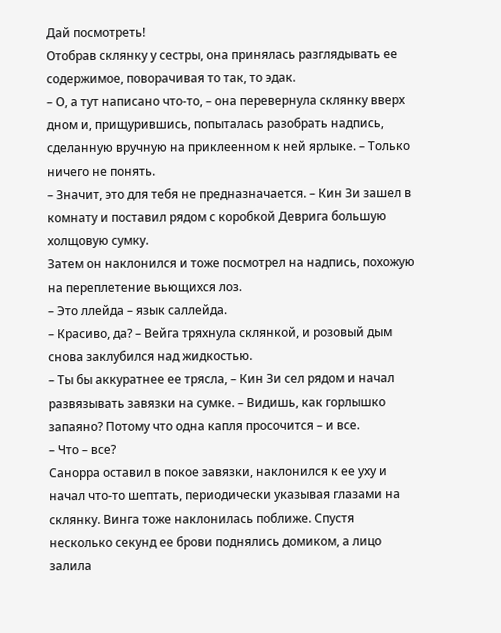Дай посмотреть!
Отобрав склянку у сестры, она принялась разглядывать ее содержимое, поворачивая то так, то эдак.
– О, а тут написано что-то, – она перевернула склянку вверх дном и, прищурившись, попыталась разобрать надпись, сделанную вручную на приклеенном к ней ярлыке. – Только ничего не понять.
– Значит, это для тебя не предназначается. – Кин Зи зашел в комнату и поставил рядом с коробкой Деврига большую холщовую сумку.
Затем он наклонился и тоже посмотрел на надпись, похожую на переплетение вьющихся лоз.
– Это ллейда – язык саллейда.
– Красиво, да? – Вейга тряхнула склянкой, и розовый дым снова заклубился над жидкостью.
– Ты бы аккуратнее ее трясла, – Кин Зи сел рядом и начал развязывать завязки на сумке. – Видишь, как горлышко запаяно? Потому что одна капля просочится – и все.
– Что – все?
Санорра оставил в покое завязки, наклонился к ее уху и начал что-то шептать, периодически указывая глазами на склянку. Винга тоже наклонилась поближе. Спустя несколько секунд ее брови поднялись домиком, а лицо залила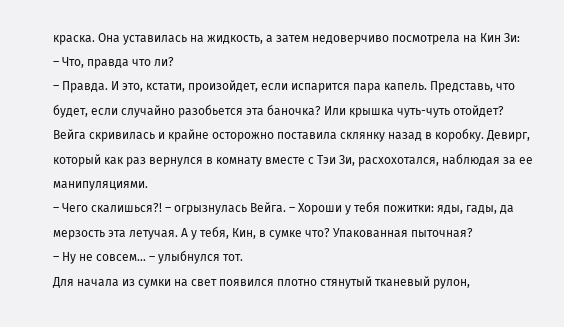краска. Она уставилась на жидкость, а затем недоверчиво посмотрела на Кин Зи:
– Что, правда что ли?
– Правда. И это, кстати, произойдет, если испарится пара капель. Представь, что будет, если случайно разобьется эта баночка? Или крышка чуть-чуть отойдет?
Вейга скривилась и крайне осторожно поставила склянку назад в коробку. Девирг, который как раз вернулся в комнату вместе с Тэи Зи, расхохотался, наблюдая за ее манипуляциями.
– Чего скалишься?! – огрызнулась Вейга. – Хороши у тебя пожитки: яды, гады, да мерзость эта летучая. А у тебя, Кин, в сумке что? Упакованная пыточная?
– Ну не совсем… – улыбнулся тот.
Для начала из сумки на свет появился плотно стянутый тканевый рулон,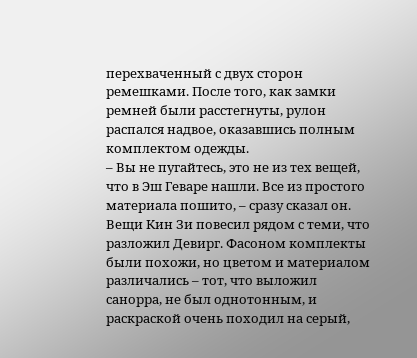перехваченный с двух сторон ремешками. После того, как замки ремней были расстегнуты, рулон распался надвое, оказавшись полным комплектом одежды.
– Вы не пугайтесь, это не из тех вещей, что в Эш Геваре нашли. Все из простого материала пошито, – сразу сказал он.
Вещи Кин Зи повесил рядом с теми, что разложил Девирг. Фасоном комплекты были похожи, но цветом и материалом различались – тот, что выложил санорра, не был однотонным, и раскраской очень походил на серый,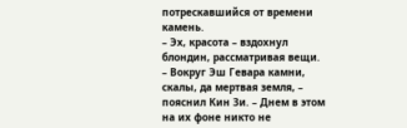потрескавшийся от времени камень.
– Эх, красота – вздохнул блондин, рассматривая вещи.
– Вокруг Эш Гевара камни, скалы, да мертвая земля, – пояснил Кин Зи. – Днем в этом на их фоне никто не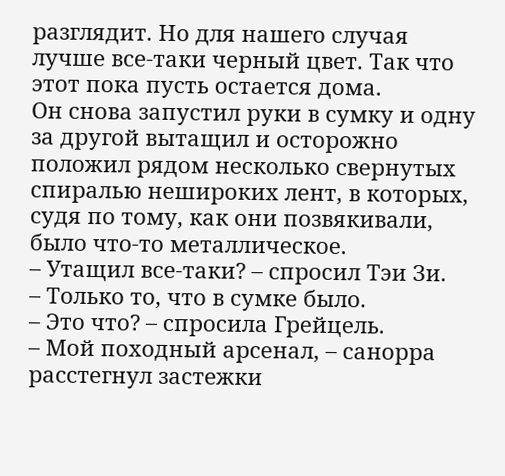разглядит. Но для нашего случая лучше все-таки черный цвет. Так что этот пока пусть остается дома.
Он снова запустил руки в сумку и одну за другой вытащил и осторожно положил рядом несколько свернутых спиралью нешироких лент, в которых, судя по тому, как они позвякивали, было что-то металлическое.
– Утащил все-таки? – спросил Тэи Зи.
– Только то, что в сумке было.
– Это что? – спросила Грейцель.
– Мой походный арсенал, – санорра расстегнул застежки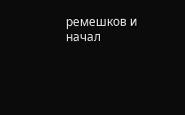ремешков и начал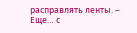расправлять ленты. – Еще… с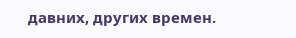давних, других времен.